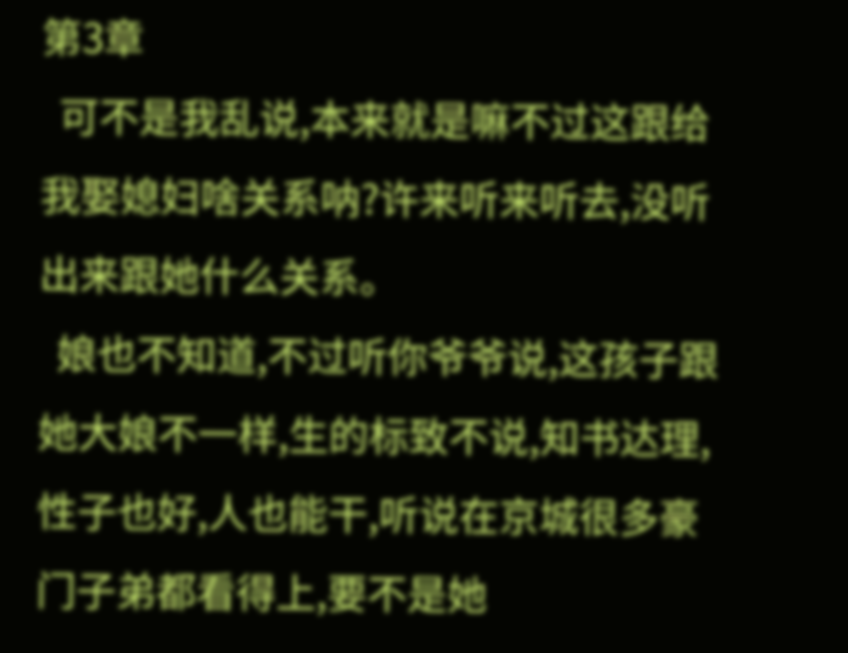第3章
  可不是我乱说,本来就是嘛不过这跟给我娶媳妇啥关系呐?许来听来听去,没听出来跟她什么关系。
  娘也不知道,不过听你爷爷说,这孩子跟她大娘不一样,生的标致不说,知书达理,性子也好,人也能干,听说在京城很多豪门子弟都看得上,要不是她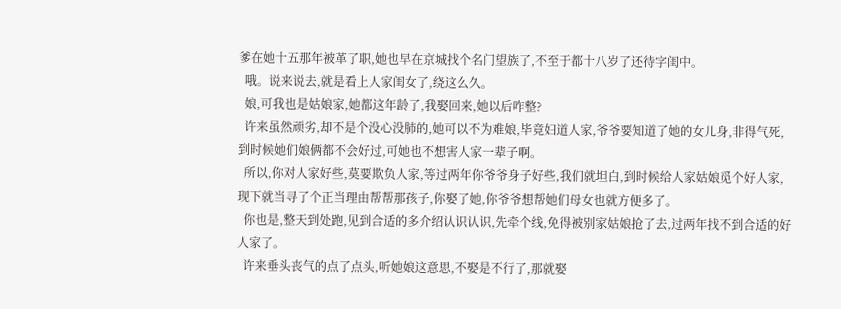爹在她十五那年被革了职,她也早在京城找个名门望族了,不至于都十八岁了还待字闺中。
  哦。说来说去,就是看上人家闺女了,绕这么久。
  娘,可我也是姑娘家,她都这年龄了,我娶回来,她以后咋整?
  许来虽然顽劣,却不是个没心没肺的,她可以不为难娘,毕竟妇道人家,爷爷要知道了她的女儿身,非得气死,到时候她们娘俩都不会好过,可她也不想害人家一辈子啊。
  所以,你对人家好些,莫要欺负人家,等过两年你爷爷身子好些,我们就坦白,到时候给人家姑娘觅个好人家,现下就当寻了个正当理由帮帮那孩子,你娶了她,你爷爷想帮她们母女也就方便多了。
  你也是,整天到处跑,见到合适的多介绍认识认识,先牵个线,免得被别家姑娘抢了去,过两年找不到合适的好人家了。
  许来垂头丧气的点了点头,听她娘这意思,不娶是不行了,那就娶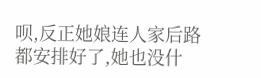呗,反正她娘连人家后路都安排好了,她也没什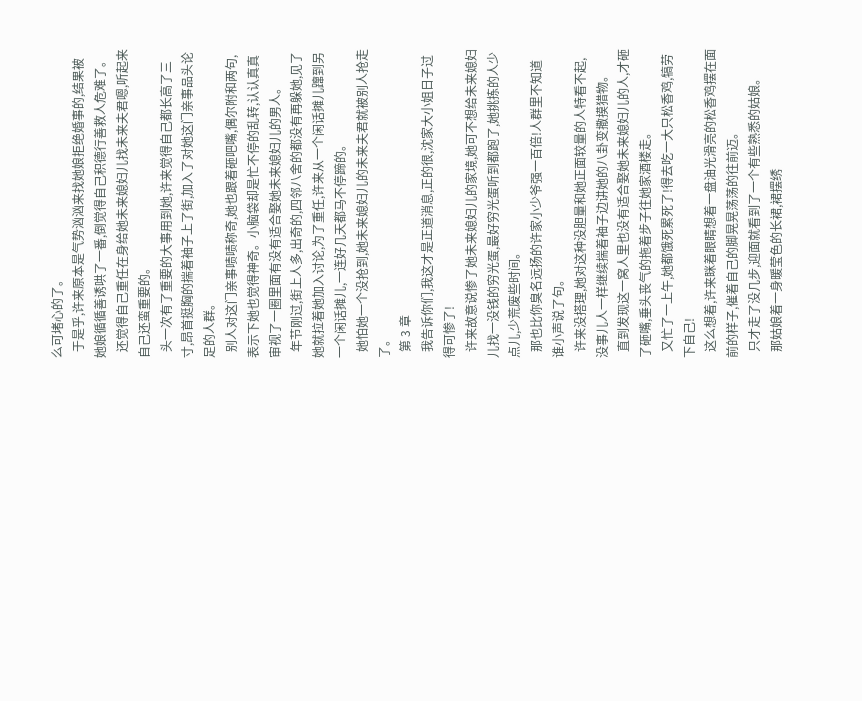么可堵心的了。
  于是乎,许来原本是气势汹汹来找她娘拒绝婚事的,结果被她娘循循善诱哄了一番,倒觉得自己积德行善救人危难了。
  还觉得自己重任在身给她未来媳妇儿找未来夫君嗯,听起来自己还蛮重要的。
  头一次有了重要的大事用到她,许来觉得自己都长高了三寸,昂首挺胸的揣着袖子上了街,加入了对她这门亲事品头论足的人群。
  别人对这门亲事啧啧称奇,她也跟着砸吧嘴,偶尔附和两句,表示下她也觉得神奇。小脑袋却是忙不停的乱转,认认真真审视了一圈里面有没有适合娶她未来媳妇儿的男人。
  年节刚过,街上人多,出奇的,四邻八舍的都没有再躲她,见了她就拉着她加入讨论,为了重任,许来从一个闲话摊儿蹿到另一个闲话摊儿,一连好几天都马不停蹄的。
  她怕她一个没抢到,她未来媳妇儿的未来夫君就被别人抢走了。
  第 3 章
  我告诉你们,我这才是正道消息,正的很,沈家大小姐日子过得可惨了!
  许来故意说惨了她未来媳妇儿的家境,她可不想给未来媳妇儿找一没钱的穷光蛋,最好穷光蛋听到都跑了,她挑拣的人少点儿,少荒废些时间。
  那也比你臭名远扬的许家小少爷强一百倍!人群里不知道谁小声说了句。
  许来没搭理,她对这种没胆量和她正面较量的人特看不起,没事儿人一样继续揣着袖子边讲她的八卦变撒摸猎物。
  直到发现这一窝人里也没有适合娶她未来媳妇儿的人,才砸了砸嘴,垂头丧气的拖着步子往她家酒楼走。
  又忙了一上午,她都饿死累死了!得去吃一大只松香鸡,犒劳下自己!
  这么想着,许来眯着眼睛想着一盘油光滑亮的松香鸡摆在面前的样子,催着自己的脚晃晃荡荡的往前迈。
  只才走了没几步,迎面就看到了一个有些熟悉的姑娘。
  那姑娘着一身暖莹色的长裙,裙摆绣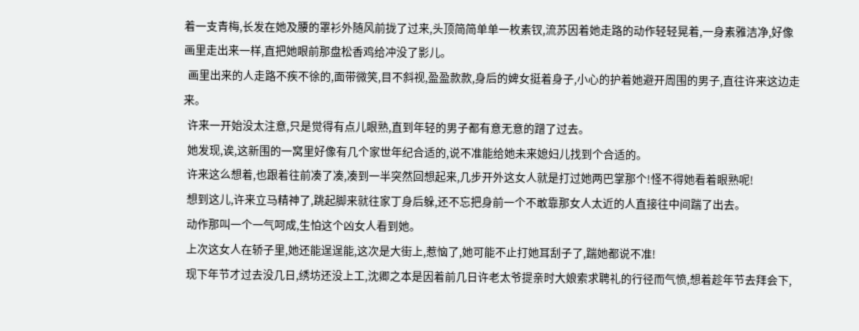着一支青梅,长发在她及腰的罩衫外随风前拢了过来,头顶简简单单一枚素钗,流苏因着她走路的动作轻轻晃着,一身素雅洁净,好像画里走出来一样,直把她眼前那盘松香鸡给冲没了影儿。
  画里出来的人走路不疾不徐的,面带微笑,目不斜视,盈盈款款,身后的婢女挺着身子,小心的护着她避开周围的男子,直往许来这边走来。
  许来一开始没太注意,只是觉得有点儿眼熟,直到年轻的男子都有意无意的蹭了过去。
  她发现,诶,这新围的一窝里好像有几个家世年纪合适的,说不准能给她未来媳妇儿找到个合适的。
  许来这么想着,也跟着往前凑了凑,凑到一半突然回想起来,几步开外这女人就是打过她两巴掌那个!怪不得她看着眼熟呢!
  想到这儿,许来立马精神了,跳起脚来就往家丁身后躲,还不忘把身前一个不敢靠那女人太近的人直接往中间踹了出去。
  动作那叫一个一气呵成,生怕这个凶女人看到她。
  上次这女人在轿子里,她还能逞逞能,这次是大街上,惹恼了,她可能不止打她耳刮子了,踹她都说不准!
  现下年节才过去没几日,绣坊还没上工,沈卿之本是因着前几日许老太爷提亲时大娘索求聘礼的行径而气愤,想着趁年节去拜会下,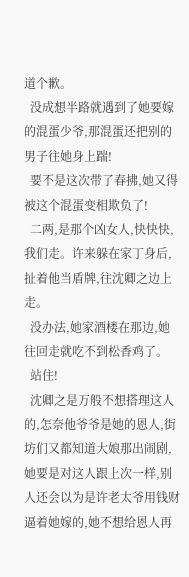道个歉。
  没成想半路就遇到了她要嫁的混蛋少爷,那混蛋还把别的男子往她身上踹!
  要不是这次带了春拂,她又得被这个混蛋变相欺负了!
  二两,是那个凶女人,快快快,我们走。许来躲在家丁身后,扯着他当盾牌,往沈卿之边上走。
  没办法,她家酒楼在那边,她往回走就吃不到松香鸡了。
  站住!
  沈卿之是万般不想搭理这人的,怎奈他爷爷是她的恩人,街坊们又都知道大娘那出闹剧,她要是对这人跟上次一样,别人还会以为是许老太爷用钱财逼着她嫁的,她不想给恩人再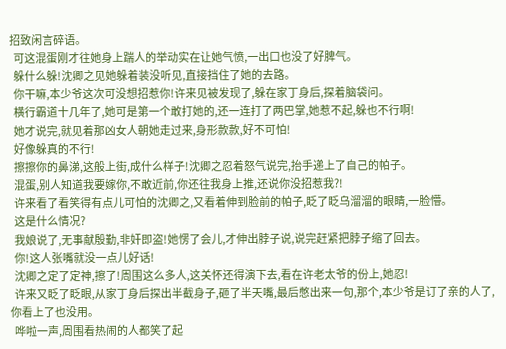招致闲言碎语。
  可这混蛋刚才往她身上踹人的举动实在让她气愤,一出口也没了好脾气。
  躲什么躲!沈卿之见她躲着装没听见,直接挡住了她的去路。
  你干嘛,本少爷这次可没想招惹你!许来见被发现了,躲在家丁身后,探着脑袋问。
  横行霸道十几年了,她可是第一个敢打她的,还一连打了两巴掌,她惹不起,躲也不行啊!
  她才说完,就见着那凶女人朝她走过来,身形款款,好不可怕!
  好像躲真的不行!
  擦擦你的鼻涕,这般上街,成什么样子!沈卿之忍着怒气说完,抬手递上了自己的帕子。
  混蛋,别人知道我要嫁你,不敢近前,你还往我身上推,还说你没招惹我?!
  许来看了看笑得有点儿可怕的沈卿之,又看着伸到脸前的帕子,眨了眨乌溜溜的眼睛,一脸懵。
  这是什么情况?
  我娘说了,无事献殷勤,非奸即盗!她愣了会儿,才伸出脖子说,说完赶紧把脖子缩了回去。
  你!这人张嘴就没一点儿好话!
  沈卿之定了定神,擦了!周围这么多人,这关怀还得演下去,看在许老太爷的份上,她忍!
  许来又眨了眨眼,从家丁身后探出半截身子,砸了半天嘴,最后憋出来一句,那个,本少爷是订了亲的人了,你看上了也没用。
  哗啦一声,周围看热闹的人都笑了起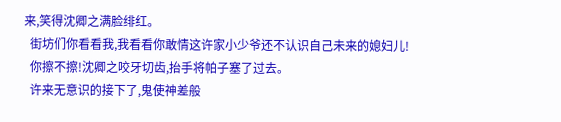来,笑得沈卿之满脸绯红。
  街坊们你看看我,我看看你敢情这许家小少爷还不认识自己未来的媳妇儿!
  你擦不擦!沈卿之咬牙切齿,抬手将帕子塞了过去。
  许来无意识的接下了,鬼使神差般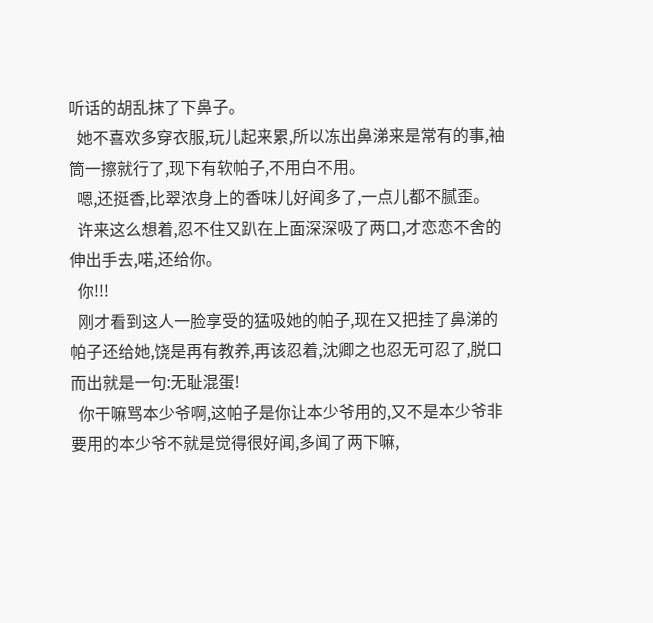听话的胡乱抹了下鼻子。
  她不喜欢多穿衣服,玩儿起来累,所以冻出鼻涕来是常有的事,袖筒一擦就行了,现下有软帕子,不用白不用。
  嗯,还挺香,比翠浓身上的香味儿好闻多了,一点儿都不腻歪。
  许来这么想着,忍不住又趴在上面深深吸了两口,才恋恋不舍的伸出手去,喏,还给你。
  你!!!
  刚才看到这人一脸享受的猛吸她的帕子,现在又把挂了鼻涕的帕子还给她,饶是再有教养,再该忍着,沈卿之也忍无可忍了,脱口而出就是一句:无耻混蛋!
  你干嘛骂本少爷啊,这帕子是你让本少爷用的,又不是本少爷非要用的本少爷不就是觉得很好闻,多闻了两下嘛,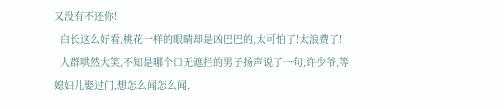又没有不还你!
  白长这么好看,桃花一样的眼睛却是凶巴巴的,太可怕了!太浪费了!
  人群哄然大笑,不知是哪个口无遮拦的男子扬声说了一句,许少爷,等媳妇儿娶过门,想怎么闻怎么闻,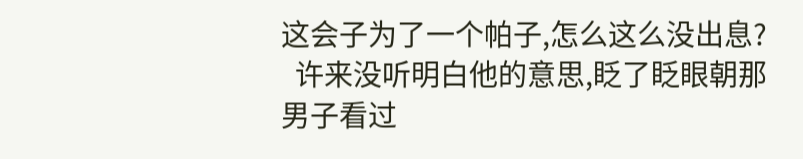这会子为了一个帕子,怎么这么没出息?
  许来没听明白他的意思,眨了眨眼朝那男子看过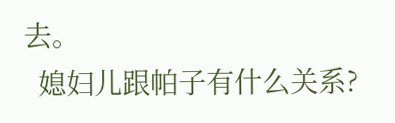去。
  媳妇儿跟帕子有什么关系?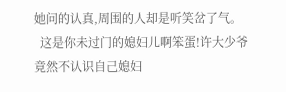她问的认真,周围的人却是听笑岔了气。
  这是你未过门的媳妇儿啊笨蛋!许大少爷竟然不认识自己媳妇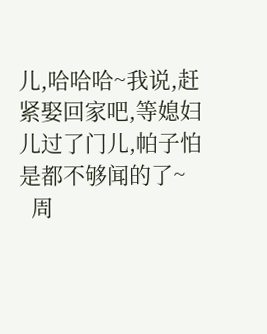儿,哈哈哈~我说,赶紧娶回家吧,等媳妇儿过了门儿,帕子怕是都不够闻的了~
  周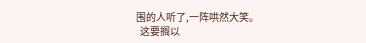围的人听了,一阵哄然大笑。
  这要搁以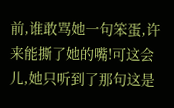前,谁敢骂她一句笨蛋,许来能撕了她的嘴!可这会儿,她只听到了那句这是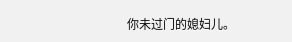你未过门的媳妇儿。